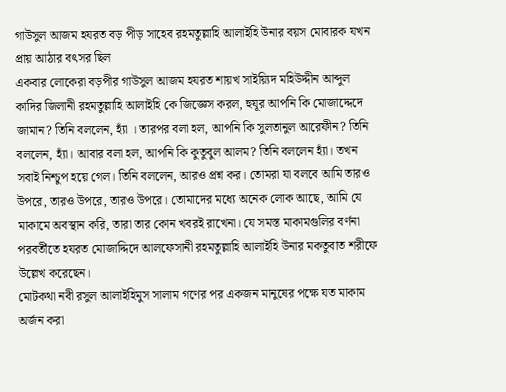গাউসুল আজম হযরত বড় পীড় সাহেব রহমতুল্লাহি আলাইহি উনার বয়স মোবারক যখন প্রায় আঠার বৎসর ছিল
একবার লোকেরা বড়পীর গাউসুল আজম হযরত শায়খ সাইয়্যিদ মহিউদ্দীন আব্দুল কাদির জিলানী রহমতুল্লাহি আলাইহি কে জিজ্ঞেস করল, হুযূর আপনি কি মোজাদ্দেদে জামান? তিনি বললেন, হ্যাঁ । তারপর বলা হল, আপনি কি সুলতানুল আরেফীন? তিনি বললেন, হ্যাঁ। আবার বলা হল, আপনি কি কুতুবুল আলম? তিনি বললেন হ্যাঁ। তখন সবাই নিশ্চুপ হয়ে গেল। তিনি বললেন, আরও প্রশ্ন কর। তোমরা যা বলবে আমি তারও উপরে, তারও উপরে, তারও উপরে। তোমাদের মধ্যে অনেক লোক আছে, আমি যে মাকামে অবস্থান করি, তারা তার কোন খবরই রাখেনা। যে সমস্ত মাকামগুলির বর্ণনা পরবর্তীতে হযরত মোজাদ্দিদে আলফেসানী রহমতুল্লাহি আলাইহি উনার মকতুবাত শরীফে উল্লেখ করেছেন।
মোটকথা নবী রসুল আলাইহিমুস সালাম গণের পর একজন মানুষের পক্ষে যত মাকাম অর্জন করা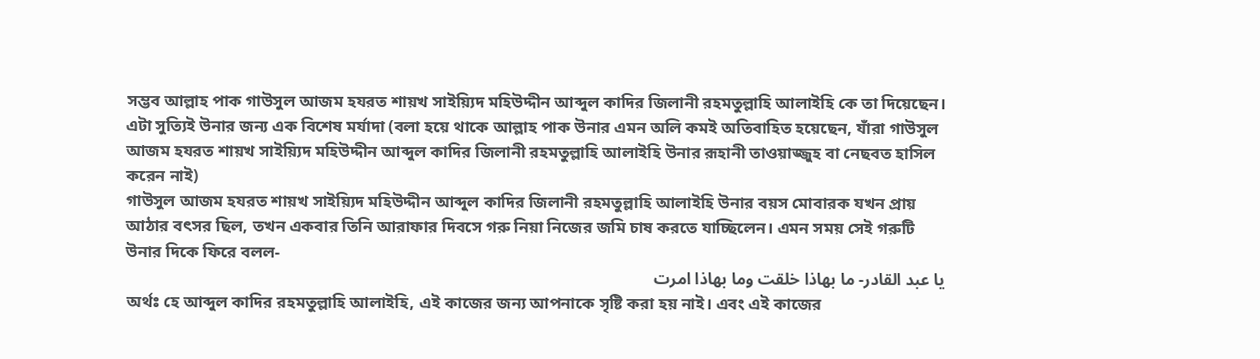সম্ভব আল্লাহ পাক গাউসুল আজম হযরত শায়খ সাইয়্যিদ মহিউদ্দীন আব্দুল কাদির জিলানী রহমতুল্লাহি আলাইহি কে তা দিয়েছেন। এটা সুত্যিই উনার জন্য এক বিশেষ মর্যাদা (বলা হয়ে থাকে আল্লাহ পাক উনার এমন অলি কমই অতিবাহিত হয়েছেন, যাঁরা গাউসুল আজম হযরত শায়খ সাইয়্যিদ মহিউদ্দীন আব্দুল কাদির জিলানী রহমতুল্লাহি আলাইহি উনার রূহানী তাওয়াজ্জুহ বা নেছবত হাসিল করেন নাই)
গাউসুল আজম হযরত শায়খ সাইয়্যিদ মহিউদ্দীন আব্দুল কাদির জিলানী রহমতুল্লাহি আলাইহি উনার বয়স মোবারক যখন প্রায় আঠার বৎসর ছিল, তখন একবার তিনি আরাফার দিবসে গরু নিয়া নিজের জমি চাষ করতে যাচ্ছিলেন। এমন সময় সেই গরুটি উনার দিকে ফিরে বলল-
يا عبد القادر- ما بهاذا خلقت وما بهاذا امرت
অর্থঃ হে আব্দুল কাদির রহমতুল্লাহি আলাইহি, এই কাজের জন্য আপনাকে সৃষ্টি করা হয় নাই। এবং এই কাজের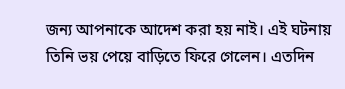জন্য আপনাকে আদেশ করা হয় নাই। এই ঘটনায় তিনি ভয় পেয়ে বাড়িতে ফিরে গেলেন। এতদিন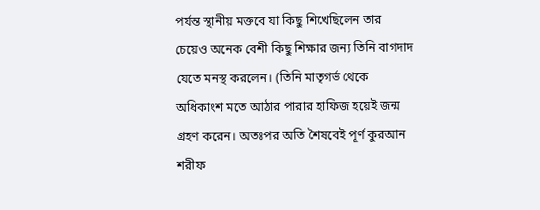পর্যন্ত স্থানীয় মক্তবে যা কিছু শিখেছিলেন তার চেয়েও অনেক বেশী কিছু শিক্ষার জন্য তিনি বাগদাদ যেতে মনস্থ করলেন। (তিনি মাতৃগর্ভ থেকে অধিকাংশ মতে আঠার পারার হাফিজ হয়েই জন্ম গ্রহণ করেন। অতঃপর অতি শৈষবেই পূর্ণ কুরআন শরীফ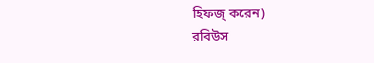হিফজ্ করেন)
রবিউস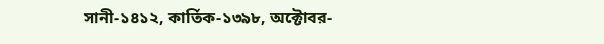সানী-১৪১২, কার্তিক-১৩৯৮, অক্টোবর-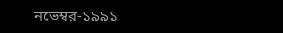নভেম্বর-১৯৯১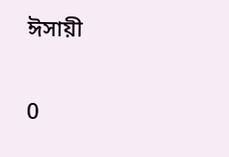ঈসায়ী

0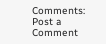Comments:
Post a Comment